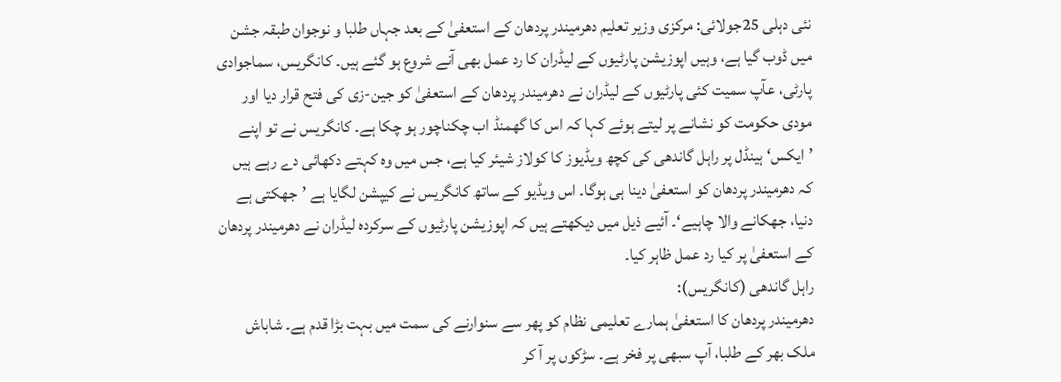نئی دہلی 25جولائی: مرکزی وزیر تعلیم دھرمیندر پردھان کے استعفیٰ کے بعد جہاں طلبا و نوجوان طبقہ جشن میں ڈوب گیا ہے، وہیں اپوزیشن پارٹیوں کے لیڈران کا رد عمل بھی آنے شروع ہو گئے ہیں۔ کانگریس، سماجوادی پارٹی، عآپ سمیت کئی پارٹیوں کے لیڈران نے دھرمیندر پردھان کے استعفیٰ کو جین-زی کی فتح قرار دیا اور مودی حکومت کو نشانے پر لیتے ہوئے کہا کہ اس کا گھمنڈ اب چکناچور ہو چکا ہے۔ کانگریس نے تو اپنے ’ایکس‘ ہینڈل پر راہل گاندھی کی کچھ ویڈیوز کا کولاز شیئر کیا ہے، جس میں وہ کہتے دکھائی دے رہے ہیں کہ دھرمیندر پردھان کو استعفیٰ دینا ہی ہوگا۔ اس ویڈیو کے ساتھ کانگریس نے کیپشن لگایا ہے ’جھکتی ہے دنیا، جھکانے والا چاہیے‘۔ آئیے ذیل میں دیکھتے ہیں کہ اپوزیشن پارٹیوں کے سرکردہ لیڈران نے دھرمیندر پردھان کے استعفیٰ پر کیا رد عمل ظاہر کیا۔
راہل گاندھی (کانگریس):
دھرمیندر پردھان کا استعفیٰ ہمارے تعلیمی نظام کو پھر سے سنوارنے کی سمت میں بہت بڑا قدم ہے۔ شاباش ملک بھر کے طلبا، آپ سبھی پر فخر ہے۔ سڑکوں پر آ کر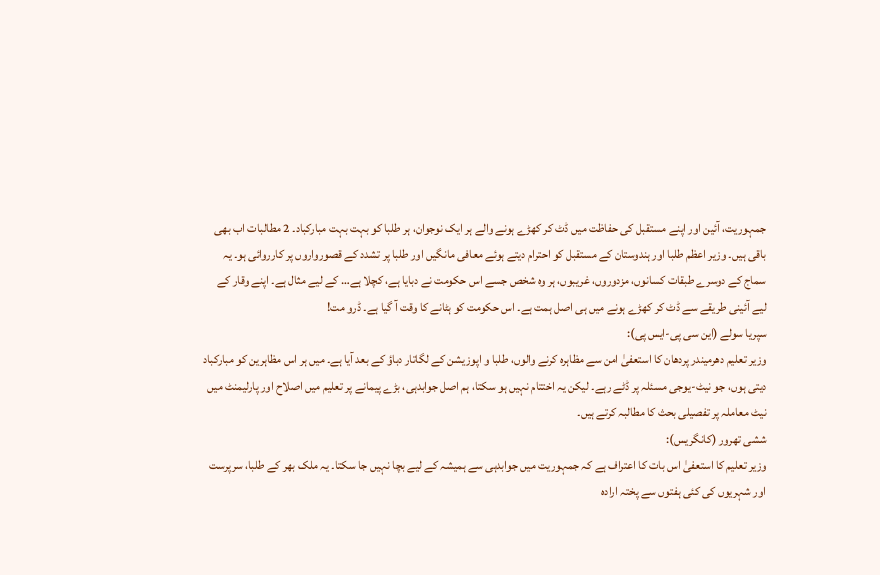جمہوریت، آئین اور اپنے مستقبل کی حفاظت میں ڈٹ کر کھڑے ہونے والے ہر ایک نوجوان، ہر طلبا کو بہت بہت مبارکباد۔ 2 مطالبات اب بھی باقی ہیں۔ وزیر اعظم طلبا اور ہندوستان کے مستقبل کو احترام دیتے ہوئے معافی مانگیں اور طلبا پر تشدد کے قصورواروں پر کارروائی ہو۔ یہ سماج کے دوسرے طبقات کسانوں، مزدوروں، غریبوں، ہر وہ شخص جسے اس حکومت نے دبایا ہے، کچلا ہے… کے لیے مثال ہے۔ اپنے وقار کے لیے آئینی طریقے سے ڈٹ کر کھڑے ہونے میں ہی اصل ہمت ہے۔ اس حکومت کو ہٹانے کا وقت آ گیا ہے۔ ڈرو مت!
سپریا سولے (این سی پی-ایس پی):
وزیر تعلیم دھرمیندر پردھان کا استعفیٰ امن سے مظاہرہ کرنے والوں، طلبا و اپوزیشن کے لگاتار دباؤ کے بعد آیا ہے۔ میں ہر اس مظاہرین کو مبارکباد دیتی ہوں، جو نیٹ-یوجی مسئلہ پر ڈٹے رہے۔ لیکن یہ اختتام نہیں ہو سکتا، ہم اصل جوابدہی، بڑے پیمانے پر تعلیم میں اصلاح اور پارلیمنٹ میں نیٹ معاملہ پر تفصیلی بحث کا مطالبہ کرتے ہیں۔
ششی تھرور (کانگریس):
وزیر تعلیم کا استعفیٰ اس بات کا اعتراف ہے کہ جمہوریت میں جوابدہی سے ہمیشہ کے لیے بچا نہیں جا سکتا۔ یہ ملک بھر کے طلبا، سرپرست اور شہریوں کی کئی ہفتوں سے پختہ ارادہ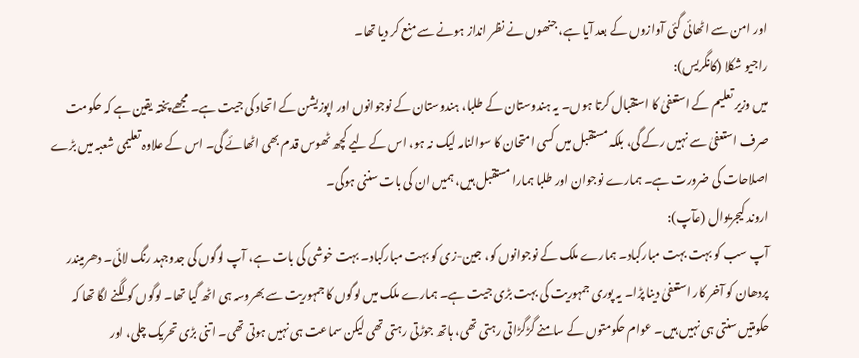اور امن سے اٹھائی گئی آوازوں کے بعد آیا ہے، جنھوں نے نظر انداز ہونے سے منع کر دیا تھا۔
راجیو شکلا (کانگریس):
میں وزیر تعلیم کے استعفیٰ کا استقبال کرتا ہوں۔ یہ ہندوستان کے طلبا، ہندوستان کے نوجوانوں اور اپوزیشن کے اتحاد کی جیت ہے۔ مجھے پختہ یقین ہے کہ حکومت صرف استعفیٰ سے نہیں رکے گی، بلکہ مستقبل میں کسی امتحان کا سوالنامہ لیک نہ ہو، اس کے لیے کچھ ٹھوس قدم بھی اٹھائے گی۔ اس کے علاوہ تعلیمی شعبہ میں بڑے اصلاحات کی ضرورت ہے۔ ہمارے نوجوان اور طلبا ہمارا مستقبل ہیں، ہمیں ان کی بات سننی ہوگی۔
اروند کیجریوال (عآپ):
آپ سب کو بہت بہت مبارکباد۔ ہمارے ملک کے نوجوانوں کو، جین-زی کو بہت مبارکباد۔ بہت خوشی کی بات ہے، آپ لوگوں کی جدوجہد رنگ لائی۔ دھرمیندر پردھان کو آخر کار استعفیٰ دینا پڑا۔ یہ پوری جمہوریت کی بہت بڑی جیت ہے۔ ہمارے ملک میں لوگوں کا جمہوریت سے بھروسہ ہی اٹھ گیا تھا۔ لوگوں کو لگنے لگا تھا کہ حکومتیں سنتی ہی نہیں ہیں۔ عوام حکومتوں کے سامنے گڑگڑاتی رہتی تھی، ہاتھ جوڑتی رہتی تھی لیکن سماعت ہی نہیں ہوتی تھی۔ اتنی بڑی تحریک چلی، اور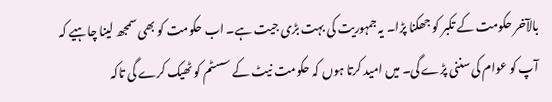بالآخر حکومت کے تکبر کو جھکنا پڑا۔ یہ جمہوریت کی بہت بڑی جیت ہے۔ اب حکومت کو بھی سمجھ لینا چاہیے کہ آپ کو عوام کی سننی پڑے گی۔ میں امید کرتا ہوں کہ حکومت نیٹ کے سسٹم کو ٹھیک کرے گی تاکہ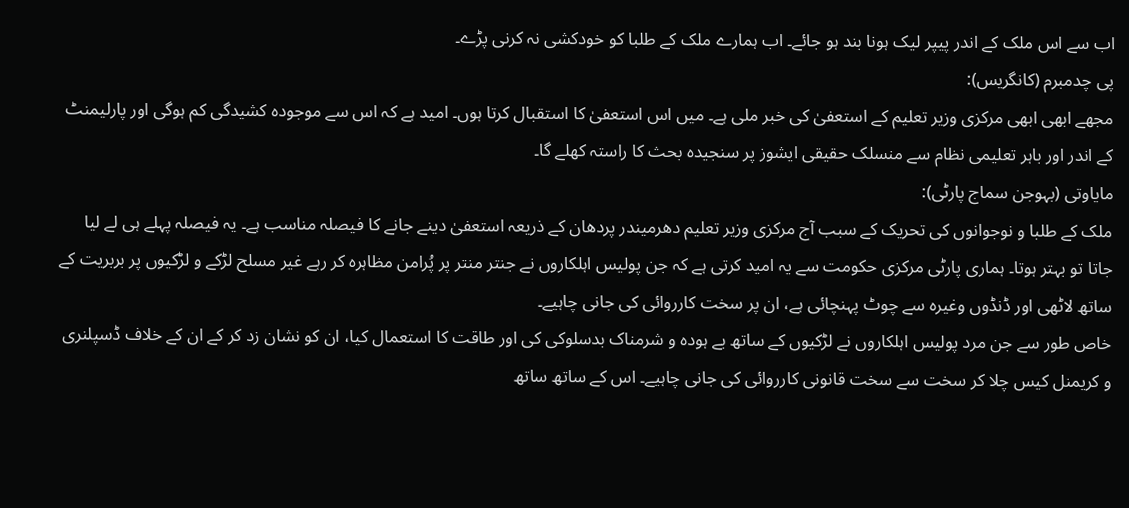اب سے اس ملک کے اندر پیپر لیک ہونا بند ہو جائے۔ اب ہمارے ملک کے طلبا کو خودکشی نہ کرنی پڑے۔
پی چدمبرم (کانگریس):
مجھے ابھی ابھی مرکزی وزیر تعلیم کے استعفیٰ کی خبر ملی ہے۔ میں اس استعفیٰ کا استقبال کرتا ہوں۔ امید ہے کہ اس سے موجودہ کشیدگی کم ہوگی اور پارلیمنٹ کے اندر اور باہر تعلیمی نظام سے منسلک حقیقی ایشوز پر سنجیدہ بحث کا راستہ کھلے گا۔
مایاوتی (بہوجن سماج پارٹی):
ملک کے طلبا و نوجوانوں کی تحریک کے سبب آج مرکزی وزیر تعلیم دھرمیندر پردھان کے ذریعہ استعفیٰ دینے جانے کا فیصلہ مناسب ہے۔ یہ فیصلہ پہلے ہی لے لیا جاتا تو بہتر ہوتا۔ ہماری پارٹی مرکزی حکومت سے یہ امید کرتی ہے کہ جن پولیس اہلکاروں نے جنتر منتر پر پُرامن مظاہرہ کر رہے غیر مسلح لڑکے و لڑکیوں پر بربریت کے ساتھ لاٹھی اور ڈنڈوں وغیرہ سے چوٹ پہنچائی ہے، ان پر سخت کارروائی کی جانی چاہیے۔
خاص طور سے جن مرد پولیس اہلکاروں نے لڑکیوں کے ساتھ بے ہودہ و شرمناک بدسلوکی کی اور طاقت کا استعمال کیا، ان کو نشان زد کر کے ان کے خلاف ڈسپلنری و کریمنل کیس چلا کر سخت سے سخت قانونی کارروائی کی جانی چاہیے۔ اس کے ساتھ ساتھ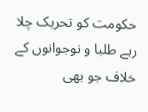حکومت کو تحریک چلا رہے طلبا و نوجوانوں کے خلاف جو بھی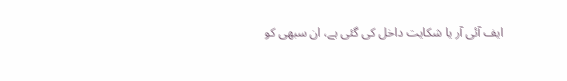ایف آئی آر یا شکایت داخل کی گئی ہے، ان سبھی کو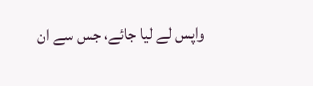واپس لے لیا جائے، جس سے ان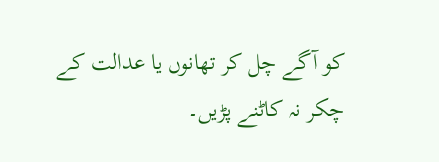کو آگے چل کر تھانوں یا عدالت کے چکر نہ کاٹنے پڑیں۔